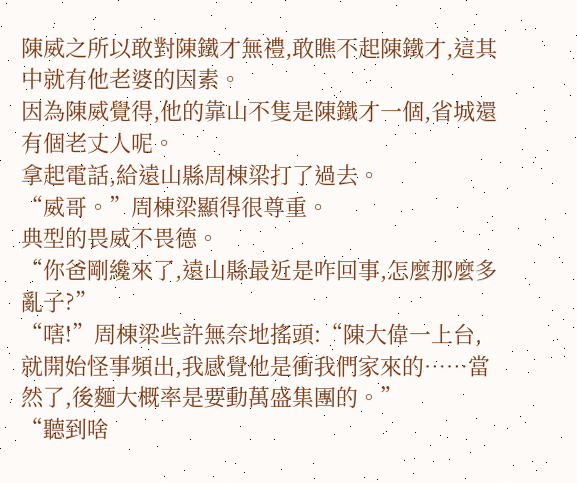陳威之所以敢對陳鐵才無禮,敢瞧不起陳鐵才,這其中就有他老婆的因素。
因為陳威覺得,他的靠山不隻是陳鐵才一個,省城還有個老丈人呢。
拿起電話,給遠山縣周棟梁打了過去。
“威哥。”周棟梁顯得很尊重。
典型的畏威不畏德。
“你爸剛纔來了,遠山縣最近是咋回事,怎麼那麼多亂子?”
“嗐!”周棟梁些許無奈地搖頭:“陳大偉一上台,就開始怪事頻出,我感覺他是衝我們家來的……當然了,後麵大概率是要動萬盛集團的。”
“聽到啥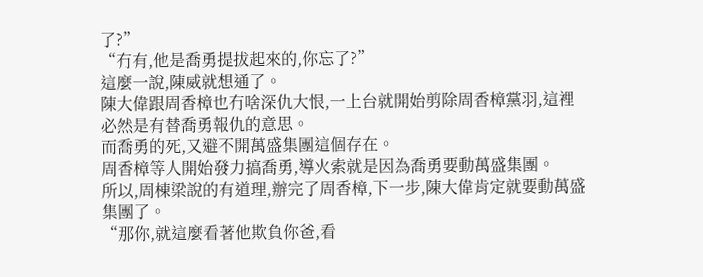了?”
“冇有,他是喬勇提拔起來的,你忘了?”
這麼一說,陳威就想通了。
陳大偉跟周香樟也冇啥深仇大恨,一上台就開始剪除周香樟黨羽,這裡必然是有替喬勇報仇的意思。
而喬勇的死,又避不開萬盛集團這個存在。
周香樟等人開始發力搞喬勇,導火索就是因為喬勇要動萬盛集團。
所以,周棟梁說的有道理,辦完了周香樟,下一步,陳大偉肯定就要動萬盛集團了。
“那你,就這麼看著他欺負你爸,看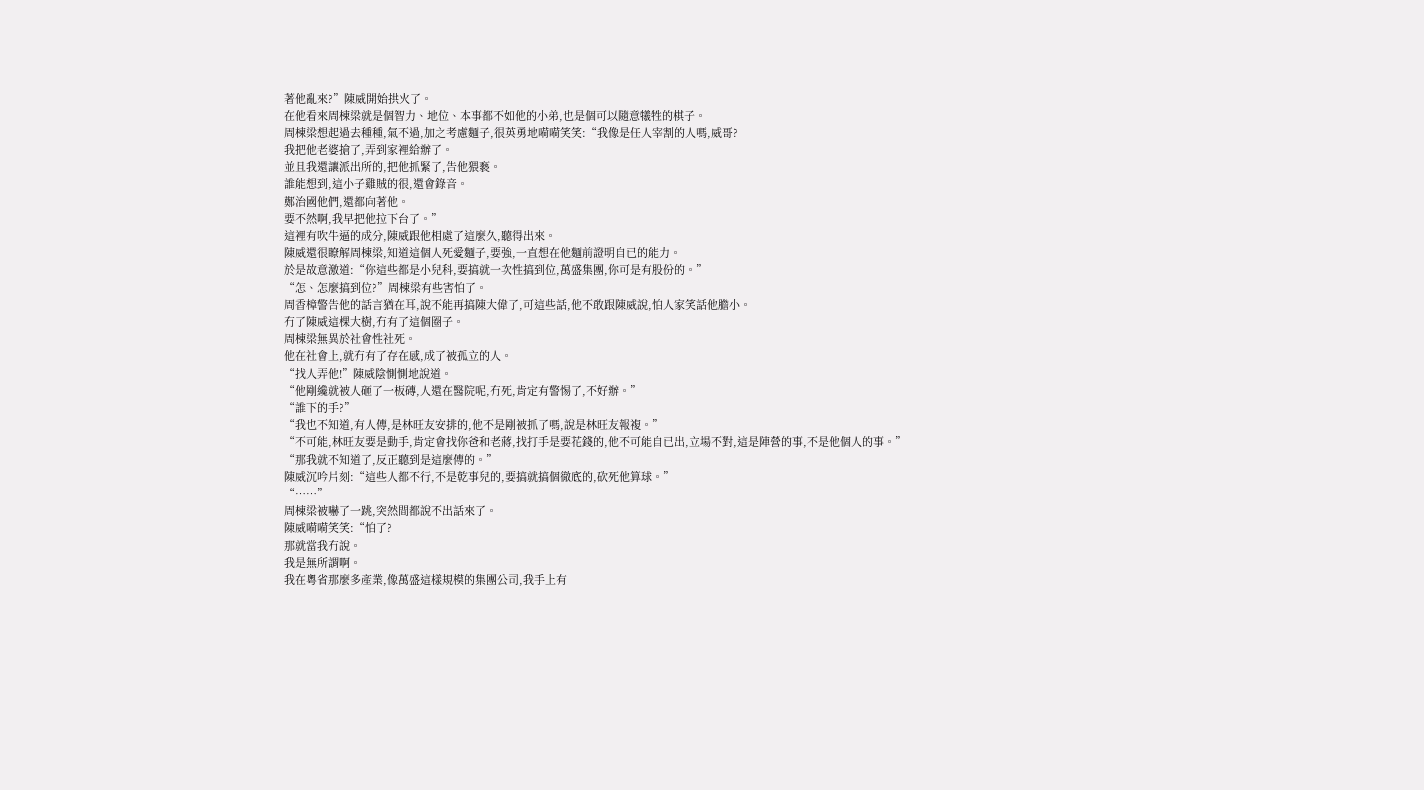著他亂來?”陳威開始拱火了。
在他看來周棟梁就是個智力、地位、本事都不如他的小弟,也是個可以隨意犧牲的棋子。
周棟梁想起過去種種,氣不過,加之考慮麵子,很英勇地嗬嗬笑笑:“我像是任人宰割的人嗎,威哥?
我把他老婆搶了,弄到家裡給辦了。
並且我還讓派出所的,把他抓緊了,告他猥褻。
誰能想到,這小子雞賊的很,還會錄音。
鄭治國他們,還都向著他。
要不然啊,我早把他拉下台了。”
這裡有吹牛逼的成分,陳威跟他相處了這麼久,聽得出來。
陳威還很瞭解周棟梁,知道這個人死愛麵子,要強,一直想在他麵前證明自已的能力。
於是故意激道:“你這些都是小兒科,要搞就一次性搞到位,萬盛集團,你可是有股份的。”
“怎、怎麼搞到位?”周棟梁有些害怕了。
周香樟警告他的話言猶在耳,說不能再搞陳大偉了,可這些話,他不敢跟陳威說,怕人家笑話他膽小。
冇了陳威這棵大樹,冇有了這個圈子。
周棟梁無異於社會性社死。
他在社會上,就冇有了存在感,成了被孤立的人。
“找人弄他!”陳威陰惻惻地說道。
“他剛纔就被人砸了一板磚,人還在醫院呢,冇死,肯定有警惕了,不好辦。”
“誰下的手?”
“我也不知道,有人傳,是林旺友安排的,他不是剛被抓了嗎,說是林旺友報複。”
“不可能,林旺友要是動手,肯定會找你爸和老蔣,找打手是要花錢的,他不可能自已出,立場不對,這是陣營的事,不是他個人的事。”
“那我就不知道了,反正聽到是這麼傳的。”
陳威沉吟片刻:“這些人都不行,不是乾事兒的,要搞就搞個徹底的,砍死他算球。”
“……”
周棟梁被嚇了一跳,突然間都說不出話來了。
陳威嗬嗬笑笑:“怕了?
那就當我冇說。
我是無所謂啊。
我在粵省那麼多產業,像萬盛這樣規模的集團公司,我手上有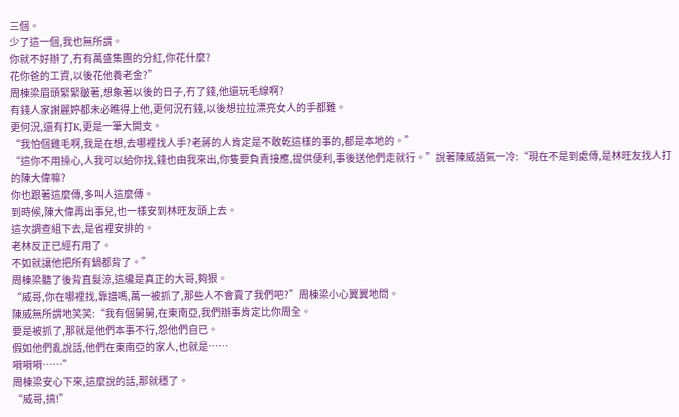三個。
少了這一個,我也無所謂。
你就不好辦了,冇有萬盛集團的分紅,你花什麼?
花你爸的工資,以後花他養老金?”
周棟梁眉頭緊緊皺著,想象著以後的日子,冇了錢,他還玩毛線啊?
有錢人家謝麗婷都未必瞧得上他,更何況冇錢,以後想拉拉漂亮女人的手都難。
更何況,還有打K,更是一筆大開支。
“我怕個雞毛啊,我是在想,去哪裡找人手?老蔣的人肯定是不敢乾這樣的事的,都是本地的。”
“這你不用操心,人我可以給你找,錢也由我來出,你隻要負責接應,提供便利,事後送他們走就行。”說著陳威語氣一冷:“現在不是到處傳,是林旺友找人打的陳大偉嘛?
你也跟著這麼傳,多叫人這麼傳。
到時候,陳大偉再出事兒,也一樣安到林旺友頭上去。
這次調查組下去,是省裡安排的。
老林反正已經冇用了。
不如就讓他把所有鍋都背了。”
周棟梁聽了後背直髮涼,這纔是真正的大哥,夠狠。
“威哥,你在哪裡找,靠譜嗎,萬一被抓了,那些人不會賣了我們吧?”周棟梁小心翼翼地問。
陳威無所謂地笑笑:“我有個舅舅,在東南亞,我們辦事肯定比你周全。
要是被抓了,那就是他們本事不行,怨他們自已。
假如他們亂說話,他們在東南亞的家人,也就是……
嗬嗬嗬……”
周棟梁安心下來,這麼說的話,那就穩了。
“威哥,搞!”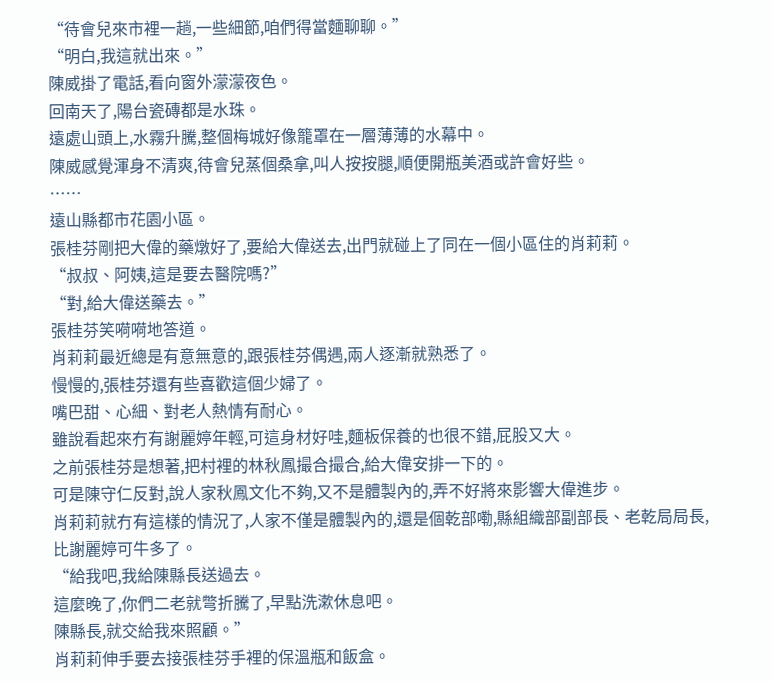“待會兒來市裡一趟,一些細節,咱們得當麵聊聊。”
“明白,我這就出來。”
陳威掛了電話,看向窗外濛濛夜色。
回南天了,陽台瓷磚都是水珠。
遠處山頭上,水霧升騰,整個梅城好像籠罩在一層薄薄的水幕中。
陳威感覺渾身不清爽,待會兒蒸個桑拿,叫人按按腿,順便開瓶美酒或許會好些。
……
遠山縣都市花園小區。
張桂芬剛把大偉的藥燉好了,要給大偉送去,出門就碰上了同在一個小區住的肖莉莉。
“叔叔、阿姨,這是要去醫院嗎?”
“對,給大偉送藥去。”
張桂芬笑嗬嗬地答道。
肖莉莉最近總是有意無意的,跟張桂芬偶遇,兩人逐漸就熟悉了。
慢慢的,張桂芬還有些喜歡這個少婦了。
嘴巴甜、心細、對老人熱情有耐心。
雖說看起來冇有謝麗婷年輕,可這身材好哇,麵板保養的也很不錯,屁股又大。
之前張桂芬是想著,把村裡的林秋鳳撮合撮合,給大偉安排一下的。
可是陳守仁反對,說人家秋鳳文化不夠,又不是體製內的,弄不好將來影響大偉進步。
肖莉莉就冇有這樣的情況了,人家不僅是體製內的,還是個乾部嘞,縣組織部副部長、老乾局局長,比謝麗婷可牛多了。
“給我吧,我給陳縣長送過去。
這麼晚了,你們二老就彆折騰了,早點洗漱休息吧。
陳縣長,就交給我來照顧。”
肖莉莉伸手要去接張桂芬手裡的保溫瓶和飯盒。